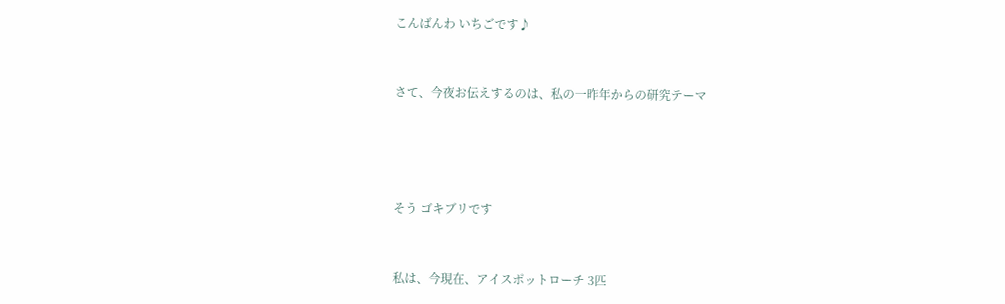こんばんわ いちごです♪


さて、今夜お伝えするのは、私の一昨年からの研究テーマ




そう ゴキブリです


私は、今現在、アイスポットローチ 3匹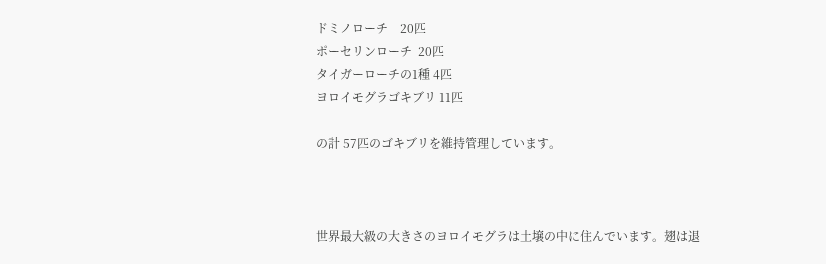ドミノローチ    20匹
ポーセリンローチ  20匹
タイガーローチの1種 4匹
ヨロイモグラゴキブリ 11匹

の計 57匹のゴキブリを維持管理しています。



世界最大級の大きさのヨロイモグラは土壌の中に住んでいます。翅は退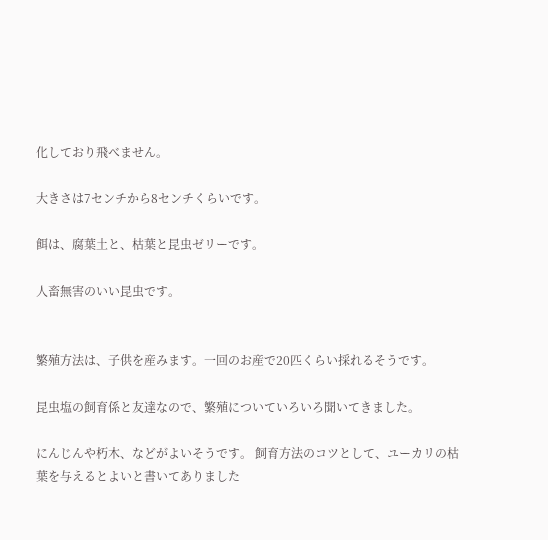化しており飛べません。

大きさは7センチから8センチくらいです。

餌は、腐葉土と、枯葉と昆虫ゼリーです。

人畜無害のいい昆虫です。


繁殖方法は、子供を産みます。一回のお産で20匹くらい採れるそうです。

昆虫塩の飼育係と友達なので、繁殖についていろいろ聞いてきました。

にんじんや朽木、などがよいそうです。 飼育方法のコツとして、ユーカリの枯葉を与えるとよいと書いてありました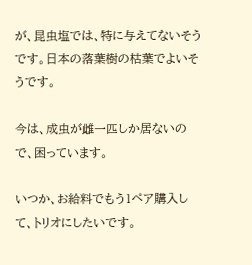が、昆虫塩では、特に与えてないそうです。日本の落葉樹の枯葉でよいそうです。

今は、成虫が雌一匹しか居ないので、困っています。

いつか、お給料でもう1ペア購入して、トリオにしたいです。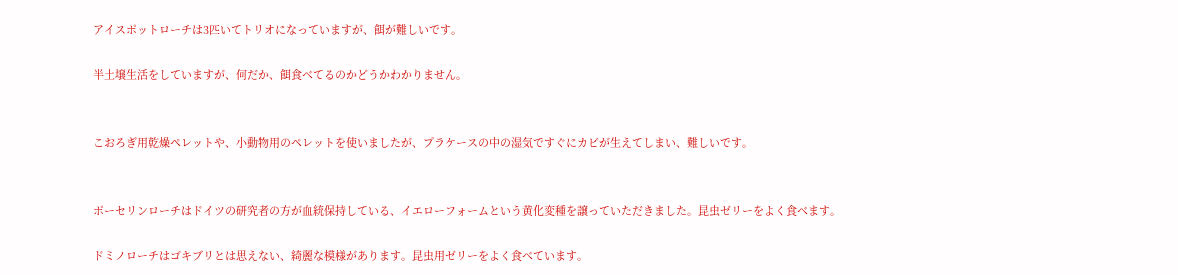アイスポットローチは3匹いてトリオになっていますが、餌が難しいです。

半土壌生活をしていますが、何だか、餌食べてるのかどうかわかりません。


こおろぎ用乾燥ペレットや、小動物用のペレットを使いましたが、プラケースの中の湿気ですぐにカビが生えてしまい、難しいです。


ポーセリンローチはドイツの研究者の方が血統保持している、イエローフォームという黄化変種を譲っていただきました。昆虫ゼリーをよく食べます。

ドミノローチはゴキブリとは思えない、綺麗な模様があります。昆虫用ゼリーをよく食べています。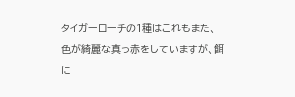タイガーローチの1種はこれもまた、色が綺麗な真っ赤をしていますが、餌に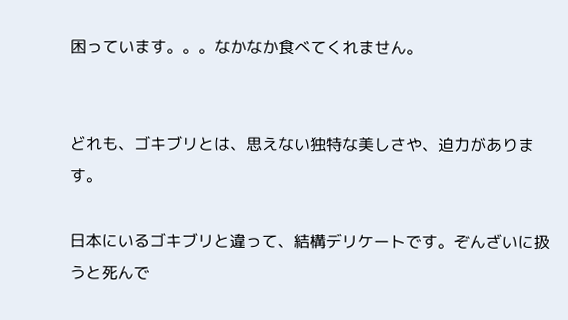困っています。。。なかなか食べてくれません。


どれも、ゴキブリとは、思えない独特な美しさや、迫力があります。

日本にいるゴキブリと違って、結構デリケートです。ぞんざいに扱うと死んで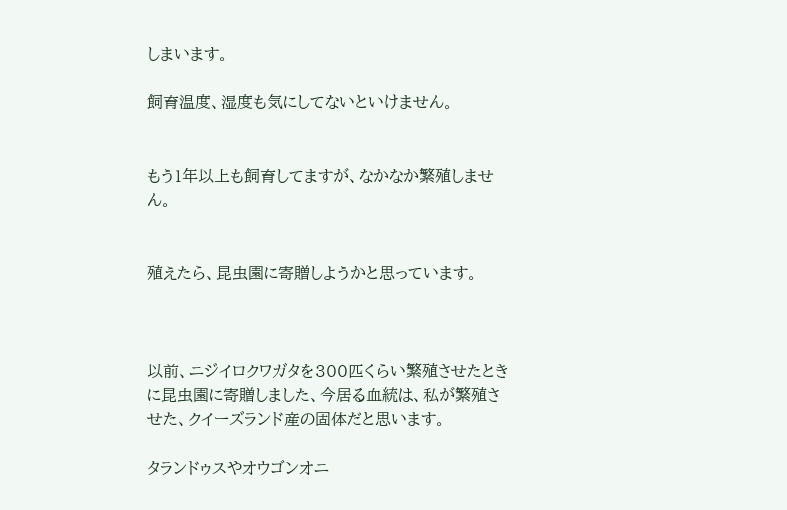しまいます。

飼育温度、湿度も気にしてないといけません。


もう1年以上も飼育してますが、なかなか繁殖しません。


殖えたら、昆虫園に寄贈しようかと思っています。



以前、ニジイロクワガタを300匹くらい繁殖させたときに昆虫園に寄贈しました、今居る血統は、私が繁殖させた、クイーズランド産の固体だと思います。

タランドゥスやオウゴンオニ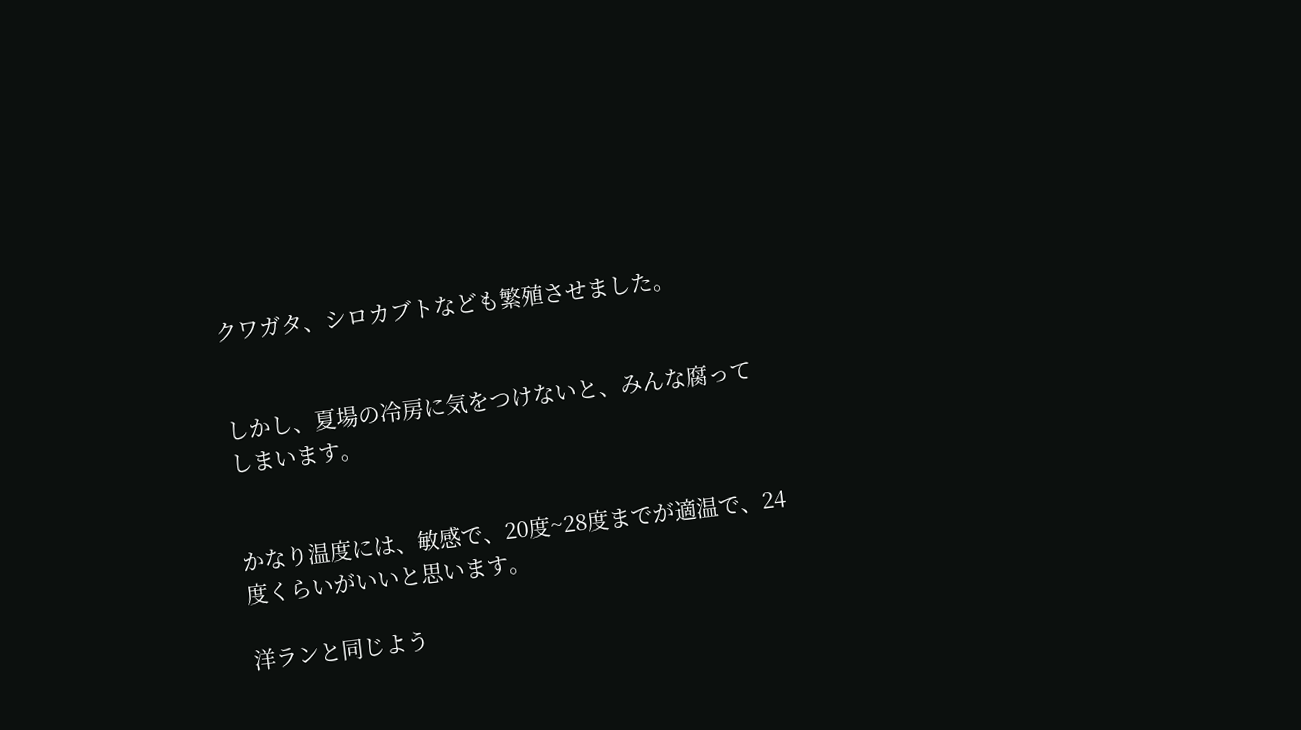クワガタ、シロカブトなども繁殖させました。


しかし、夏場の冷房に気をつけないと、みんな腐ってしまいます。


かなり温度には、敏感で、20度~28度までが適温で、24度くらいがいいと思います。

洋ランと同じよう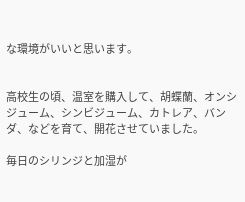な環境がいいと思います。


高校生の頃、温室を購入して、胡蝶蘭、オンシジューム、シンビジューム、カトレア、バンダ、などを育て、開花させていました。

毎日のシリンジと加湿が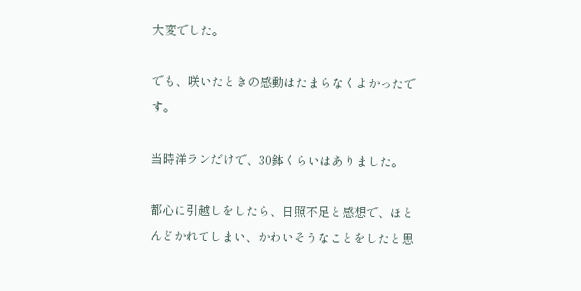大変でした。

でも、咲いたときの感動はたまらなくよかったです。

当時洋ランだけで、30鉢くらいはありました。

都心に引越しをしたら、日照不足と感想で、ほとんどかれてしまい、かわいそうなことをしたと思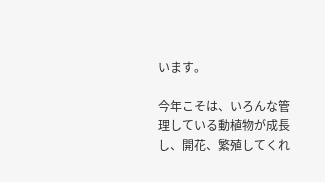います。

今年こそは、いろんな管理している動植物が成長し、開花、繁殖してくれ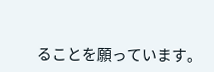ることを願っています。